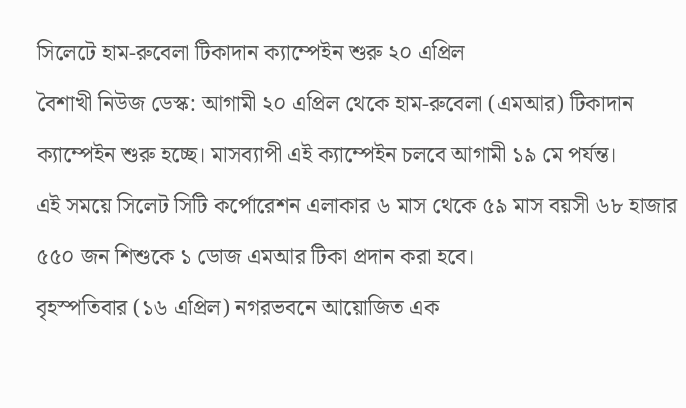সিলেটে হাম-রুবেলা টিকাদান ক্যাম্পেইন শুরু ২০ এপ্রিল
বৈশাখী নিউজ ডেস্ক: আগামী ২০ এপ্রিল থেকে হাম-রুবেলা (এমআর) টিকাদান ক্যাম্পেইন শুরু হচ্ছে। মাসব্যাপী এই ক্যাম্পেইন চলবে আগামী ১৯ মে পর্যন্ত।
এই সময়ে সিলেট সিটি কর্পোরেশন এলাকার ৬ মাস থেকে ৫৯ মাস বয়সী ৬৮ হাজার ৫৫০ জন শিশুকে ১ ডোজ এমআর টিকা প্রদান করা হবে।
বৃহস্পতিবার (১৬ এপ্রিল) নগরভবনে আয়োজিত এক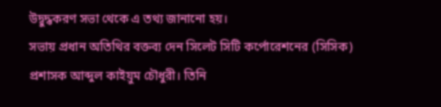উদ্বুদ্ধকরণ সভা থেকে এ তথ্য জানানো হয়।
সভায় প্রধান অতিথির বক্তব্য দেন সিলেট সিটি কর্পোরেশনের (সিসিক) প্রশাসক আব্দুল কাইয়ুম চৌধুরী। তিনি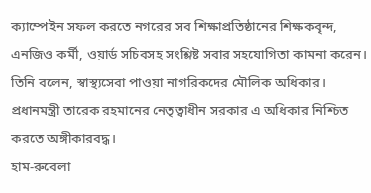ক্যাম্পেইন সফল করতে নগরের সব শিক্ষাপ্রতিষ্ঠানের শিক্ষকবৃন্দ, এনজিও কর্মী, ওয়ার্ড সচিবসহ সংশ্লিষ্ট সবার সহযোগিতা কামনা করেন।
তিনি বলেন, স্বাস্থ্যসেবা পাওয়া নাগরিকদের মৌলিক অধিকার। প্রধানমন্ত্রী তারেক রহমানের নেতৃত্বাধীন সরকার এ অধিকার নিশ্চিত করতে অঙ্গীকারবদ্ধ।
হাম-রুবেলা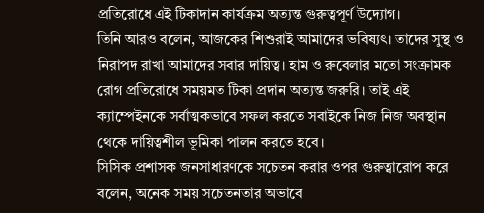প্রতিরোধে এই টিকাদান কার্যক্রম অত্যন্ত গুরুত্বপূর্ণ উদ্যোগ।
তিনি আরও বলেন, আজকের শিশুরাই আমাদের ভবিষ্যৎ। তাদের সুস্থ ও নিরাপদ রাখা আমাদের সবার দায়িত্ব। হাম ও রুবেলার মতো সংক্রামক রোগ প্রতিরোধে সময়মত টিকা প্রদান অত্যন্ত জরুরি। তাই এই ক্যাম্পেইনকে সর্বাত্মকভাবে সফল করতে সবাইকে নিজ নিজ অবস্থান থেকে দায়িত্বশীল ভূমিকা পালন করতে হবে।
সিসিক প্রশাসক জনসাধারণকে সচেতন করার ওপর গুরুত্বারোপ করে বলেন, অনেক সময় সচেতনতার অভাবে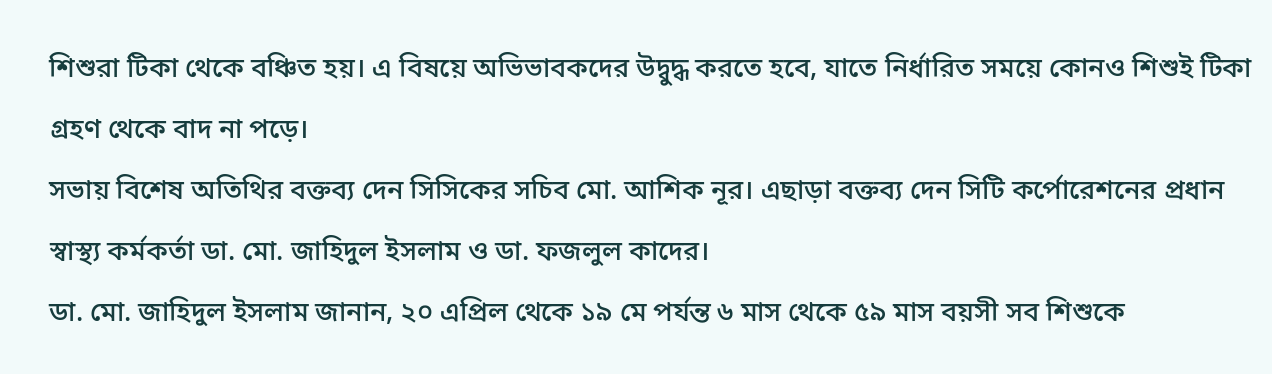শিশুরা টিকা থেকে বঞ্চিত হয়। এ বিষয়ে অভিভাবকদের উদ্বুদ্ধ করতে হবে, যাতে নির্ধারিত সময়ে কোনও শিশুই টিকা গ্রহণ থেকে বাদ না পড়ে।
সভায় বিশেষ অতিথির বক্তব্য দেন সিসিকের সচিব মো. আশিক নূর। এছাড়া বক্তব্য দেন সিটি কর্পোরেশনের প্রধান স্বাস্থ্য কর্মকর্তা ডা. মো. জাহিদুল ইসলাম ও ডা. ফজলুল কাদের।
ডা. মো. জাহিদুল ইসলাম জানান, ২০ এপ্রিল থেকে ১৯ মে পর্যন্ত ৬ মাস থেকে ৫৯ মাস বয়সী সব শিশুকে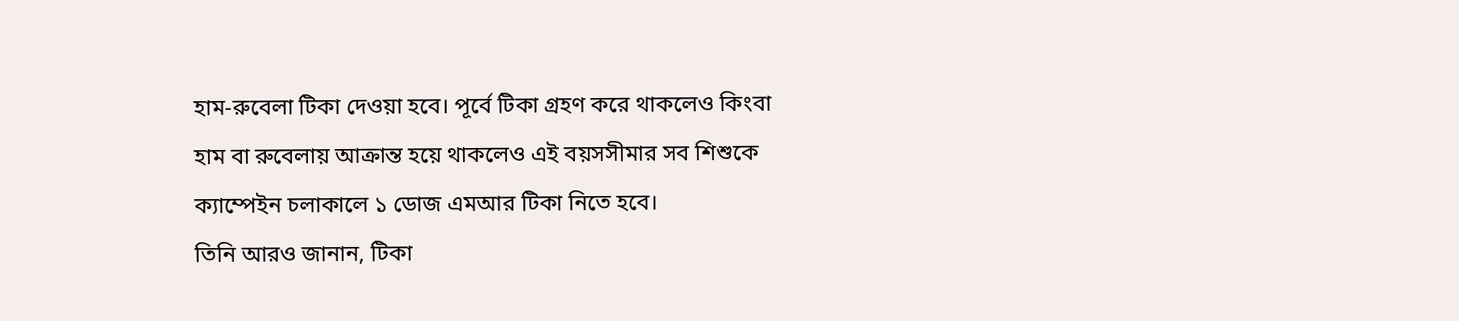হাম-রুবেলা টিকা দেওয়া হবে। পূর্বে টিকা গ্রহণ করে থাকলেও কিংবা হাম বা রুবেলায় আক্রান্ত হয়ে থাকলেও এই বয়সসীমার সব শিশুকে ক্যাম্পেইন চলাকালে ১ ডোজ এমআর টিকা নিতে হবে।
তিনি আরও জানান, টিকা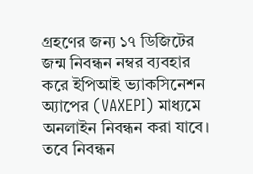গ্রহণের জন্য ১৭ ডিজিটের জন্ম নিবন্ধন নম্বর ব্যবহার করে ইপিআই ভ্যাকসিনেশন অ্যাপের (VAXEPI) মাধ্যমে অনলাইন নিবন্ধন করা যাবে। তবে নিবন্ধন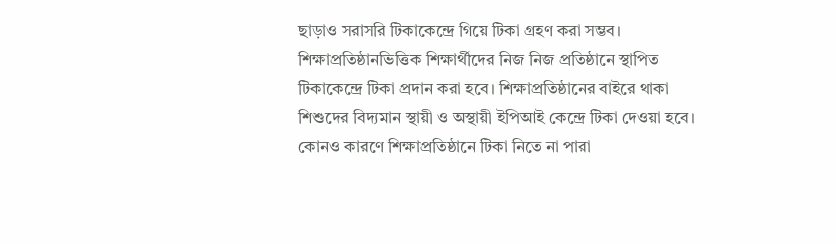ছাড়াও সরাসরি টিকাকেন্দ্রে গিয়ে টিকা গ্রহণ করা সম্ভব।
শিক্ষাপ্রতিষ্ঠানভিত্তিক শিক্ষার্থীদের নিজ নিজ প্রতিষ্ঠানে স্থাপিত টিকাকেন্দ্রে টিকা প্রদান করা হবে। শিক্ষাপ্রতিষ্ঠানের বাইরে থাকা শিশুদের বিদ্যমান স্থায়ী ও অস্থায়ী ইপিআই কেন্দ্রে টিকা দেওয়া হবে। কোনও কারণে শিক্ষাপ্রতিষ্ঠানে টিকা নিতে না পারা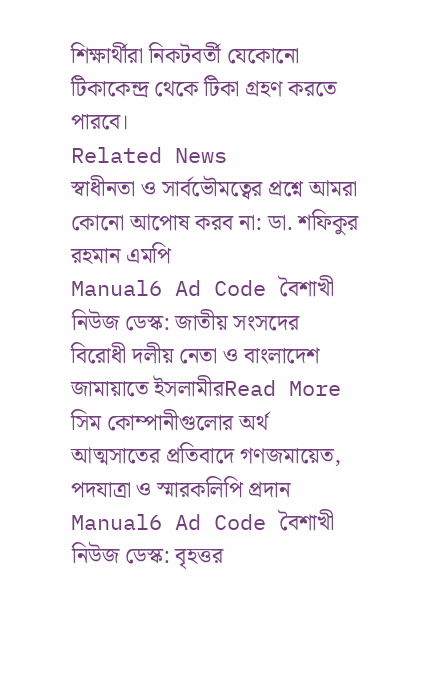শিক্ষার্থীরা নিকটবর্তী যেকোনো টিকাকেন্দ্র থেকে টিকা গ্রহণ করতে পারবে।
Related News
স্বাধীনতা ও সার্বভৌমত্বের প্রশ্নে আমরা কোনো আপোষ করব না: ডা. শফিকুর রহমান এমপি
Manual6 Ad Code বৈশাখী নিউজ ডেস্ক: জাতীয় সংসদের বিরোধী দলীয় নেতা ও বাংলাদেশ জামায়াতে ইসলামীরRead More
সিম কোম্পানীগুলোর অর্থ আত্মসাতের প্রতিবাদে গণজমায়েত, পদযাত্রা ও স্মারকলিপি প্রদান
Manual6 Ad Code বৈশাখী নিউজ ডেস্ক: বৃহত্তর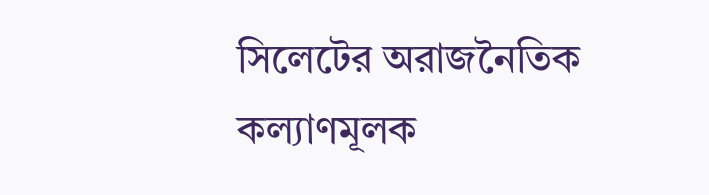সিলেটের অরাজনৈতিক কল্যাণমূলক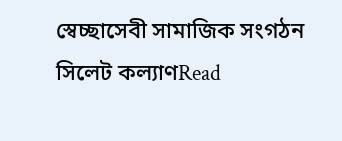স্বেচ্ছাসেবী সামাজিক সংগঠন সিলেট কল্যাণRead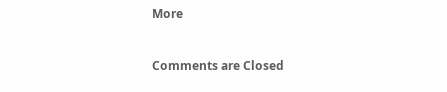More



Comments are Closed